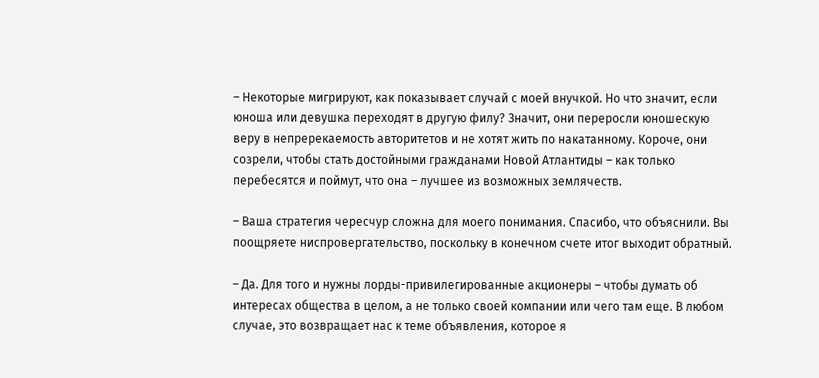– Некоторые мигрируют, как показывает случай с моей внучкой. Но что значит, если юноша или девушка переходят в другую филу? Значит, они переросли юношескую веру в непререкаемость авторитетов и не хотят жить по накатанному. Короче, они созрели, чтобы стать достойными гражданами Новой Атлантиды – как только перебесятся и поймут, что она – лучшее из возможных землячеств.

– Ваша стратегия чересчур сложна для моего понимания. Спасибо, что объяснили. Вы поощряете ниспровергательство, поскольку в конечном счете итог выходит обратный.

– Да. Для того и нужны лорды-привилегированные акционеры – чтобы думать об интересах общества в целом, а не только своей компании или чего там еще. В любом случае, это возвращает нас к теме объявления, которое я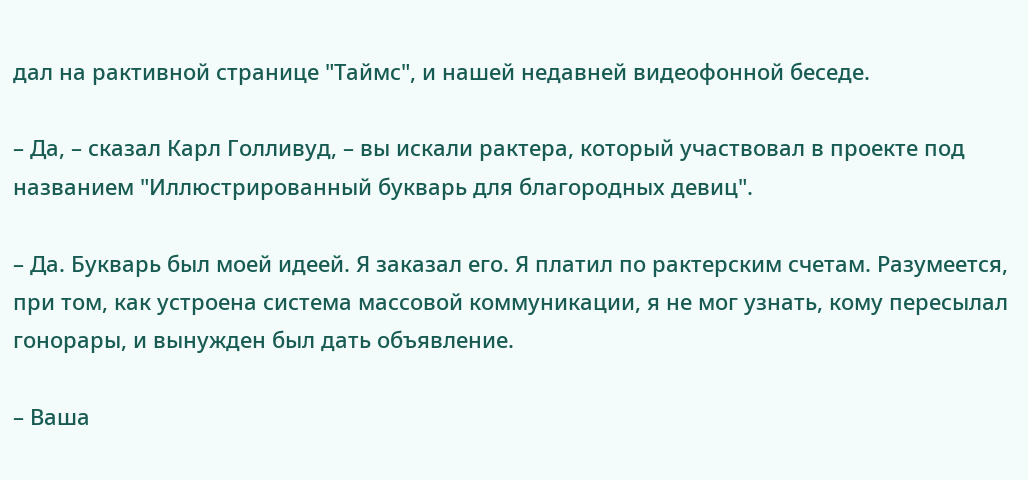дал на рактивной странице "Таймс", и нашей недавней видеофонной беседе.

– Да, – сказал Карл Голливуд, – вы искали рактера, который участвовал в проекте под названием "Иллюстрированный букварь для благородных девиц".

– Да. Букварь был моей идеей. Я заказал его. Я платил по рактерским счетам. Разумеется, при том, как устроена система массовой коммуникации, я не мог узнать, кому пересылал гонорары, и вынужден был дать объявление.

– Ваша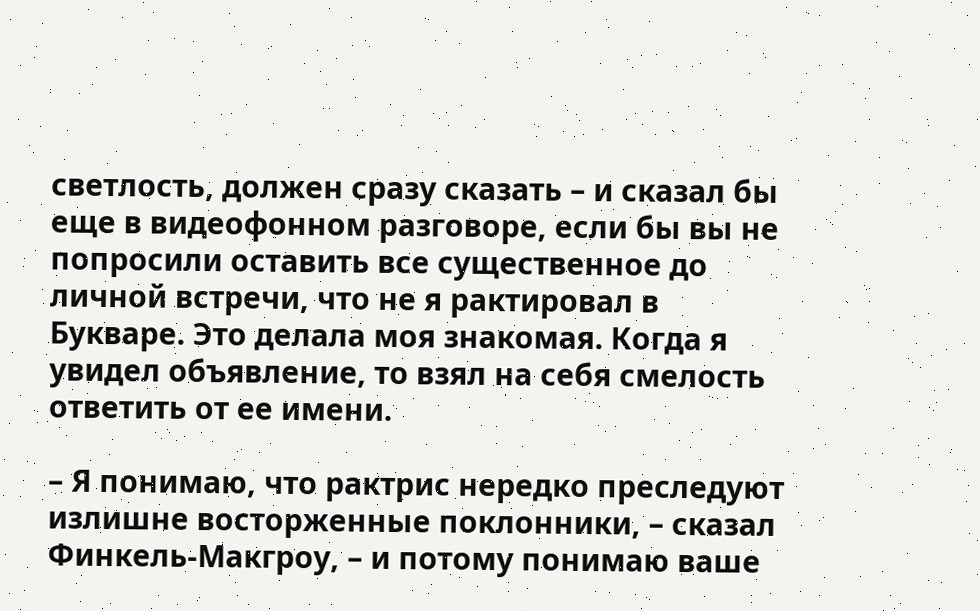светлость, должен сразу сказать – и сказал бы еще в видеофонном разговоре, если бы вы не попросили оставить все существенное до личной встречи, что не я рактировал в Букваре. Это делала моя знакомая. Когда я увидел объявление, то взял на себя смелость ответить от ее имени.

– Я понимаю, что рактрис нередко преследуют излишне восторженные поклонники, – сказал Финкель-Макгроу, – и потому понимаю ваше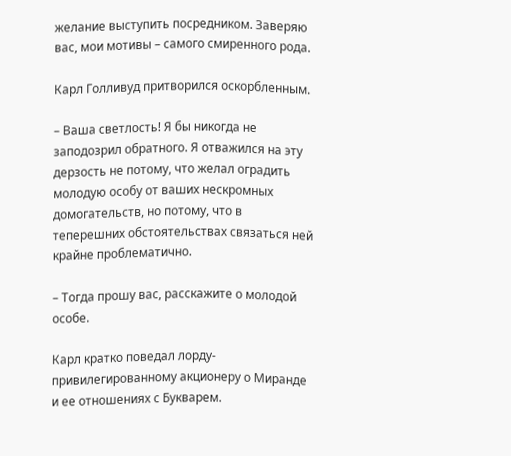желание выступить посредником. Заверяю вас, мои мотивы – самого смиренного рода.

Карл Голливуд притворился оскорбленным.

– Ваша светлость! Я бы никогда не заподозрил обратного. Я отважился на эту дерзость не потому, что желал оградить молодую особу от ваших нескромных домогательств, но потому, что в теперешних обстоятельствах связаться ней крайне проблематично.

– Тогда прошу вас, расскажите о молодой особе.

Карл кратко поведал лорду-привилегированному акционеру о Миранде и ее отношениях с Букварем.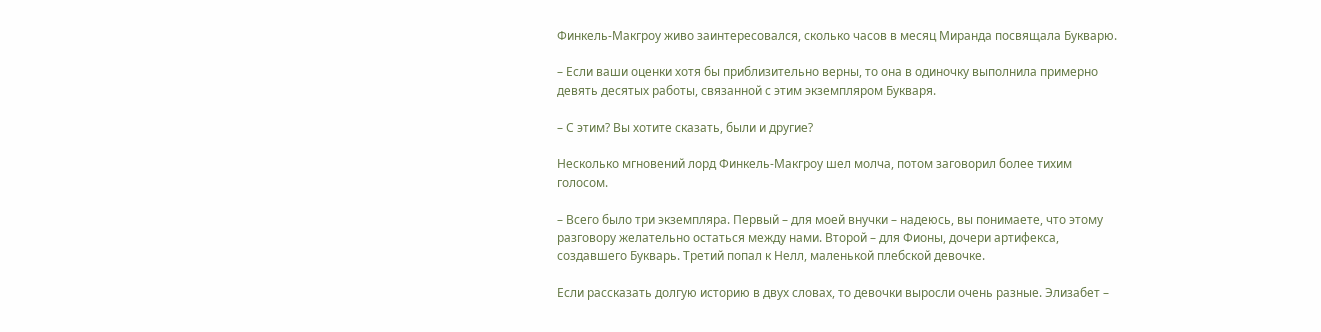Финкель-Макгроу живо заинтересовался, сколько часов в месяц Миранда посвящала Букварю.

– Если ваши оценки хотя бы приблизительно верны, то она в одиночку выполнила примерно девять десятых работы, связанной с этим экземпляром Букваря.

– С этим? Вы хотите сказать, были и другие?

Несколько мгновений лорд Финкель-Макгроу шел молча, потом заговорил более тихим голосом.

– Всего было три экземпляра. Первый – для моей внучки – надеюсь, вы понимаете, что этому разговору желательно остаться между нами. Второй – для Фионы, дочери артифекса, создавшего Букварь. Третий попал к Нелл, маленькой плебской девочке.

Если рассказать долгую историю в двух словах, то девочки выросли очень разные. Элизабет –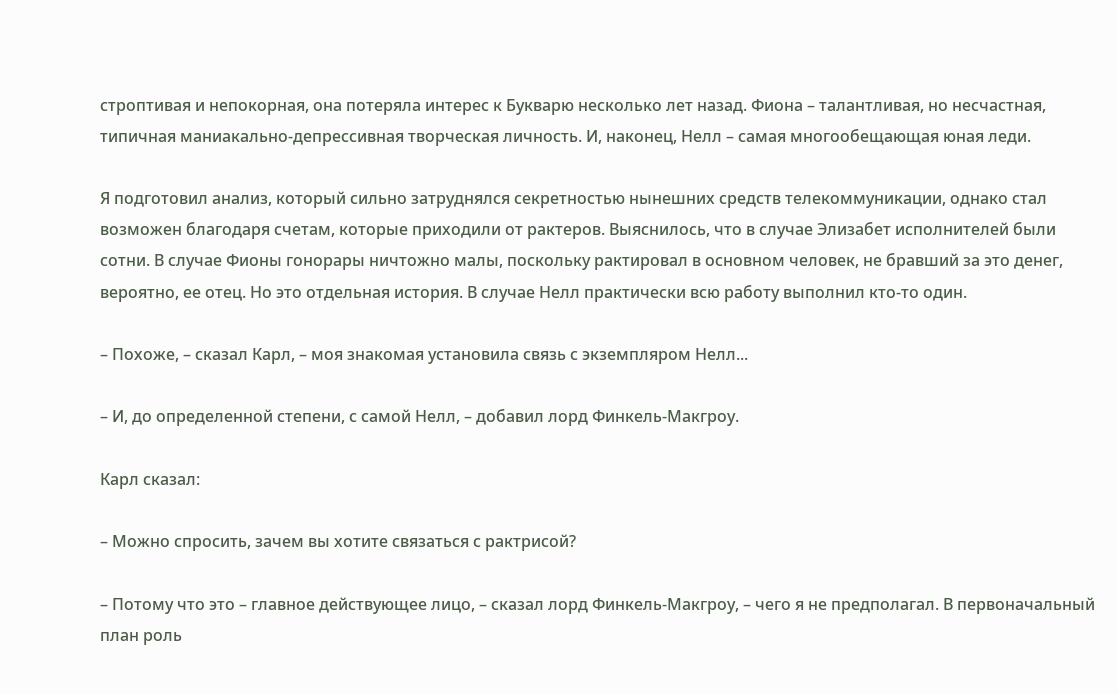строптивая и непокорная, она потеряла интерес к Букварю несколько лет назад. Фиона – талантливая, но несчастная, типичная маниакально-депрессивная творческая личность. И, наконец, Нелл – самая многообещающая юная леди.

Я подготовил анализ, который сильно затруднялся секретностью нынешних средств телекоммуникации, однако стал возможен благодаря счетам, которые приходили от рактеров. Выяснилось, что в случае Элизабет исполнителей были сотни. В случае Фионы гонорары ничтожно малы, поскольку рактировал в основном человек, не бравший за это денег, вероятно, ее отец. Но это отдельная история. В случае Нелл практически всю работу выполнил кто-то один.

– Похоже, – сказал Карл, – моя знакомая установила связь с экземпляром Нелл...

– И, до определенной степени, с самой Нелл, – добавил лорд Финкель-Макгроу.

Карл сказал:

– Можно спросить, зачем вы хотите связаться с рактрисой?

– Потому что это – главное действующее лицо, – сказал лорд Финкель-Макгроу, – чего я не предполагал. В первоначальный план роль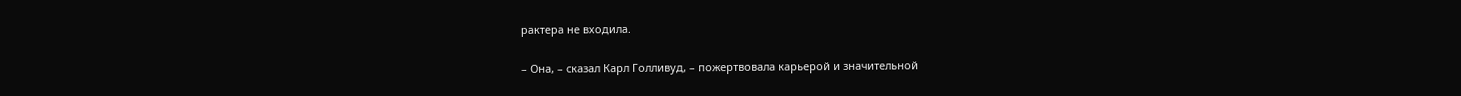рактера не входила.

– Она, – сказал Карл Голливуд, – пожертвовала карьерой и значительной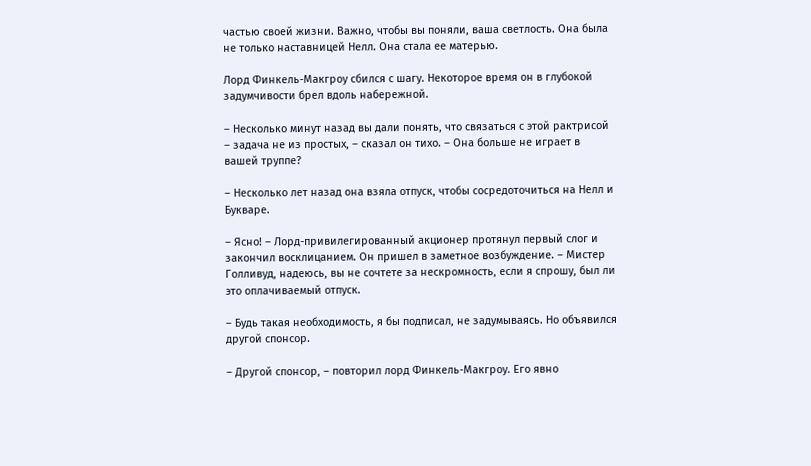частью своей жизни. Важно, чтобы вы поняли, ваша светлость. Она была не только наставницей Нелл. Она стала ее матерью.

Лорд Финкель-Макгроу сбился с шагу. Некоторое время он в глубокой задумчивости брел вдоль набережной.

– Несколько минут назад вы дали понять, что связаться с этой рактрисой – задача не из простых, – сказал он тихо. – Она больше не играет в вашей труппе?

– Несколько лет назад она взяла отпуск, чтобы сосредоточиться на Нелл и Букваре.

– Ясно! – Лорд-привилегированный акционер протянул первый слог и закончил восклицанием. Он пришел в заметное возбуждение. – Мистер Голливуд, надеюсь, вы не сочтете за нескромность, если я спрошу, был ли это оплачиваемый отпуск.

– Будь такая необходимость, я бы подписал, не задумываясь. Но объявился другой спонсор.

– Другой спонсор, – повторил лорд Финкель-Макгроу. Его явно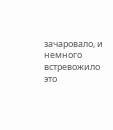зачаровало, и немного встревожило это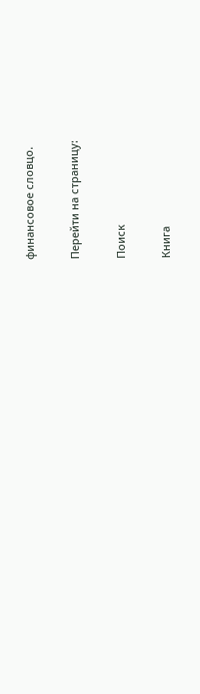финансовое словцо.

Перейти на страницу:

Поиск

Книга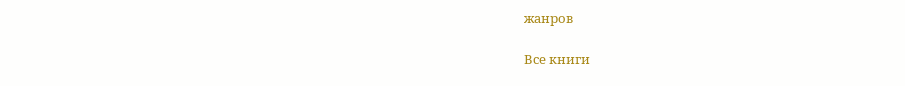жанров

Все книги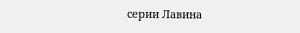серии Лавина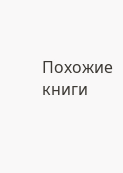Похожие книги